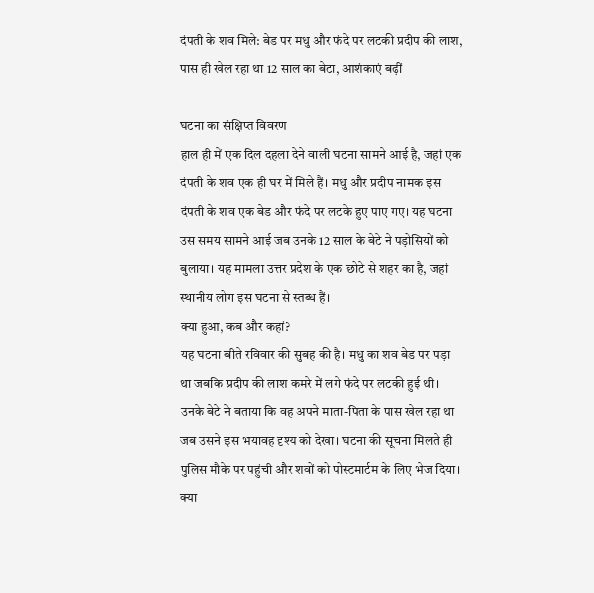दंपती के शव मिले: बेड पर मधु और फंदे पर लटकी प्रदीप की लाश, पास ही खेल रहा था 12 साल का बेटा, आशंकाएं बढ़ीं

घटना का संक्षिप्त विवरण
हाल ही में एक दिल दहला देने वाली घटना सामने आई है, जहां एक दंपती के शव एक ही घर में मिले हैं। मधु और प्रदीप नामक इस दंपती के शव एक बेड और फंदे पर लटके हुए पाए गए। यह घटना उस समय सामने आई जब उनके 12 साल के बेटे ने पड़ोसियों को बुलाया। यह मामला उत्तर प्रदेश के एक छोटे से शहर का है, जहां स्थानीय लोग इस घटना से स्तब्ध हैं।
क्या हुआ, कब और कहां?
यह घटना बीते रविवार की सुबह की है। मधु का शव बेड पर पड़ा था जबकि प्रदीप की लाश कमरे में लगे फंदे पर लटकी हुई थी। उनके बेटे ने बताया कि वह अपने माता-पिता के पास खेल रहा था जब उसने इस भयावह दृश्य को देखा। घटना की सूचना मिलते ही पुलिस मौके पर पहुंची और शवों को पोस्टमार्टम के लिए भेज दिया।
क्या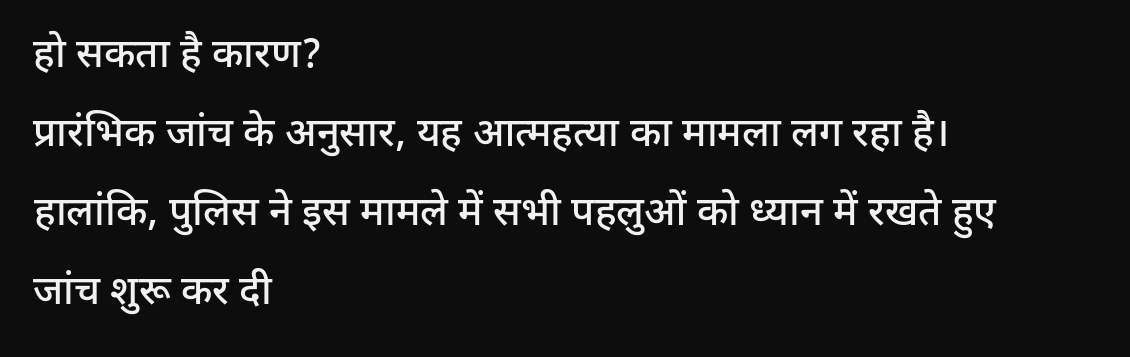हो सकता है कारण?
प्रारंभिक जांच के अनुसार, यह आत्महत्या का मामला लग रहा है। हालांकि, पुलिस ने इस मामले में सभी पहलुओं को ध्यान में रखते हुए जांच शुरू कर दी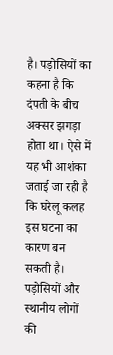है। पड़ोसियों का कहना है कि दंपती के बीच अक्सर झगड़ा होता था। ऐसे में यह भी आशंका जताई जा रही है कि घरेलू कलह इस घटना का कारण बन सकती है।
पड़ोसियों और स्थानीय लोगों की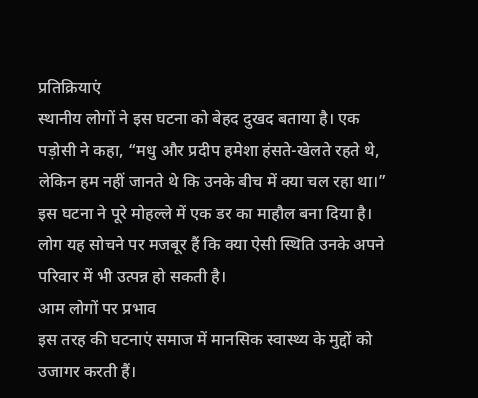प्रतिक्रियाएं
स्थानीय लोगों ने इस घटना को बेहद दुखद बताया है। एक पड़ोसी ने कहा, “मधु और प्रदीप हमेशा हंसते-खेलते रहते थे, लेकिन हम नहीं जानते थे कि उनके बीच में क्या चल रहा था।” इस घटना ने पूरे मोहल्ले में एक डर का माहौल बना दिया है। लोग यह सोचने पर मजबूर हैं कि क्या ऐसी स्थिति उनके अपने परिवार में भी उत्पन्न हो सकती है।
आम लोगों पर प्रभाव
इस तरह की घटनाएं समाज में मानसिक स्वास्थ्य के मुद्दों को उजागर करती हैं।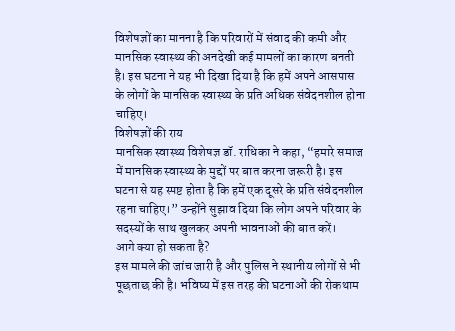विशेषज्ञों का मानना है कि परिवारों में संवाद की कमी और मानसिक स्वास्थ्य की अनदेखी कई मामलों का कारण बनती है। इस घटना ने यह भी दिखा दिया है कि हमें अपने आसपास के लोगों के मानसिक स्वास्थ्य के प्रति अधिक संवेदनशील होना चाहिए।
विशेषज्ञों की राय
मानसिक स्वास्थ्य विशेषज्ञ डॉ. राधिका ने कहा, “हमारे समाज में मानसिक स्वास्थ्य के मुद्दों पर बात करना जरूरी है। इस घटना से यह स्पष्ट होता है कि हमें एक दूसरे के प्रति संवेदनशील रहना चाहिए।” उन्होंने सुझाव दिया कि लोग अपने परिवार के सदस्यों के साथ खुलकर अपनी भावनाओं की बात करें।
आगे क्या हो सकता है?
इस मामले की जांच जारी है और पुलिस ने स्थानीय लोगों से भी पूछताछ की है। भविष्य में इस तरह की घटनाओं की रोकथाम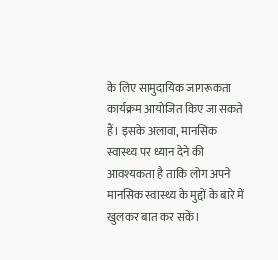के लिए सामुदायिक जागरूकता कार्यक्रम आयोजित किए जा सकते हैं। इसके अलावा, मानसिक स्वास्थ्य पर ध्यान देने की आवश्यकता है ताकि लोग अपने मानसिक स्वास्थ्य के मुद्दों के बारे में खुलकर बात कर सकें।